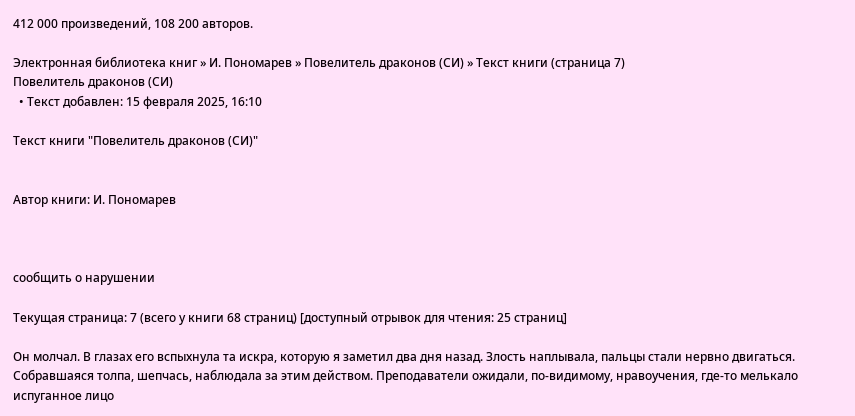412 000 произведений, 108 200 авторов.

Электронная библиотека книг » И. Пономарев » Повелитель драконов (СИ) » Текст книги (страница 7)
Повелитель драконов (СИ)
  • Текст добавлен: 15 февраля 2025, 16:10

Текст книги "Повелитель драконов (СИ)"


Автор книги: И. Пономарев



сообщить о нарушении

Текущая страница: 7 (всего у книги 68 страниц) [доступный отрывок для чтения: 25 страниц]

Он молчал. В глазах его вспыхнула та искра, которую я заметил два дня назад. Злость наплывала, пальцы стали нервно двигаться. Собравшаяся толпа, шепчась, наблюдала за этим действом. Преподаватели ожидали, по-видимому, нравоучения, где-то мелькало испуганное лицо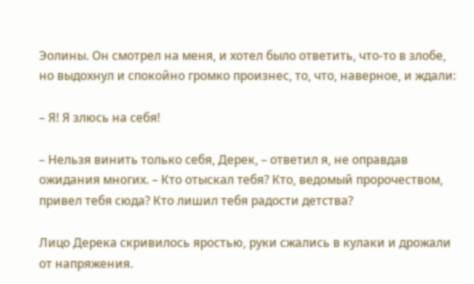Эолины. Он смотрел на меня, и хотел было ответить, что-то в злобе, но выдохнул и спокойно громко произнес, то, что, наверное, и ждали:

– Я! Я злюсь на себя!

– Нельзя винить только себя, Дерек, – ответил я, не оправдав ожидания многих. – Кто отыскал тебя? Кто, ведомый пророчеством, привел тебя сюда? Кто лишил тебя радости детства?

Лицо Дерека скривилось яростью, руки сжались в кулаки и дрожали от напряжения.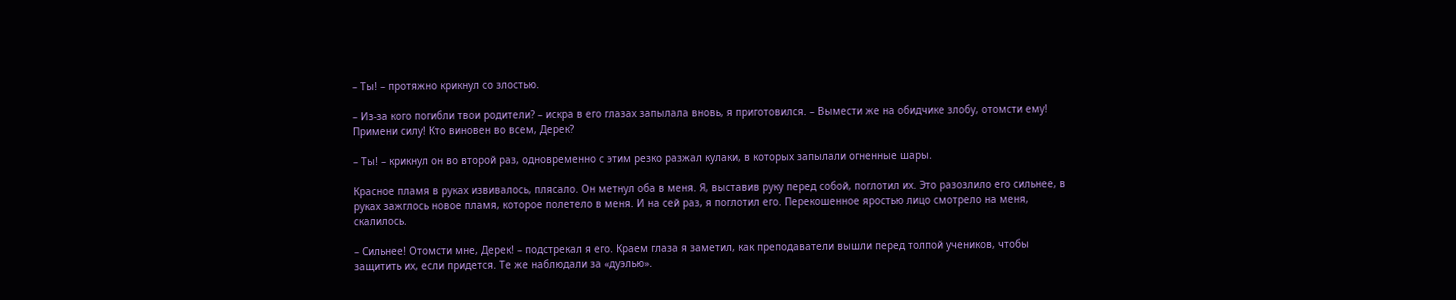– Ты! – протяжно крикнул со злостью.

– Из-за кого погибли твои родители? – искра в его глазах запылала вновь, я приготовился. – Вымести же на обидчике злобу, отомсти ему! Примени силу! Кто виновен во всем, Дерек?

– Ты! – крикнул он во второй раз, одновременно с этим резко разжал кулаки, в которых запылали огненные шары.

Красное пламя в руках извивалось, плясало. Он метнул оба в меня. Я, выставив руку перед собой, поглотил их. Это разозлило его сильнее, в руках зажглось новое пламя, которое полетело в меня. И на сей раз, я поглотил его. Перекошенное яростью лицо смотрело на меня, скалилось.

– Сильнее! Отомсти мне, Дерек! – подстрекал я его. Краем глаза я заметил, как преподаватели вышли перед толпой учеников, чтобы защитить их, если придется. Те же наблюдали за «дуэлью».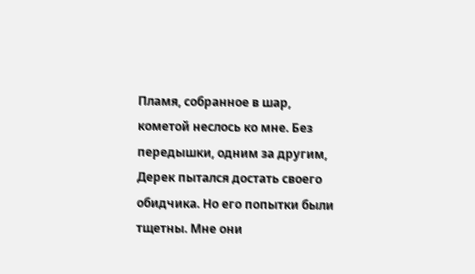Пламя, собранное в шар, кометой неслось ко мне. Без передышки, одним за другим, Дерек пытался достать своего обидчика. Но его попытки были тщетны. Мне они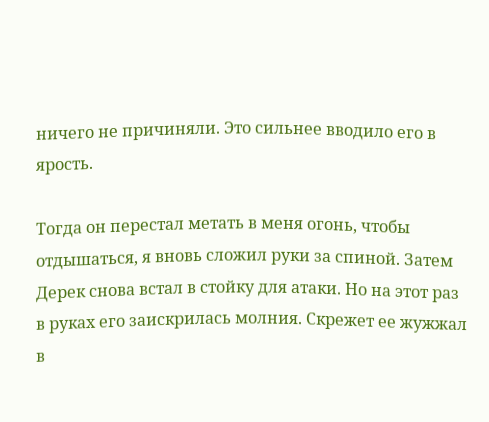ничего не причиняли. Это сильнее вводило его в ярость.

Тогда он перестал метать в меня огонь, чтобы отдышаться, я вновь сложил руки за спиной. Затем Дерек снова встал в стойку для атаки. Но на этот раз в руках его заискрилась молния. Скрежет ее жужжал в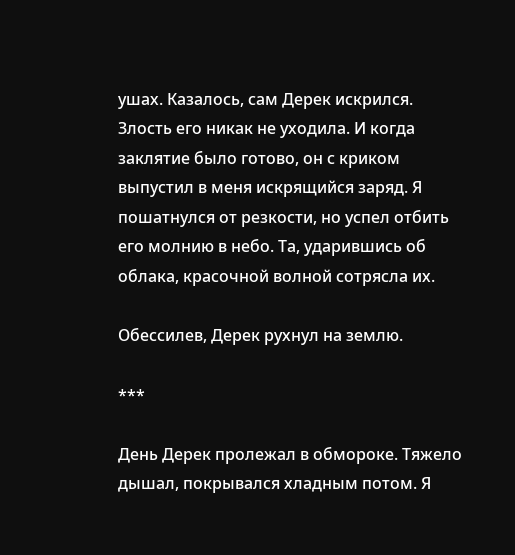ушах. Казалось, сам Дерек искрился. Злость его никак не уходила. И когда заклятие было готово, он с криком выпустил в меня искрящийся заряд. Я пошатнулся от резкости, но успел отбить его молнию в небо. Та, ударившись об облака, красочной волной сотрясла их.

Обессилев, Дерек рухнул на землю.

***

День Дерек пролежал в обмороке. Тяжело дышал, покрывался хладным потом. Я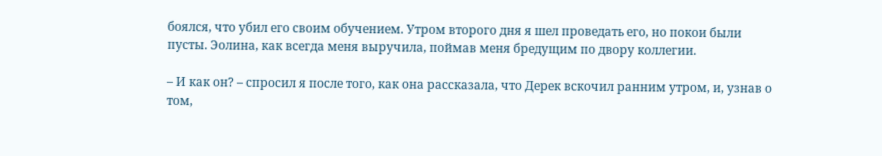боялся, что убил его своим обучением. Утром второго дня я шел проведать его, но покои были пусты. Эолина, как всегда меня выручила, поймав меня бредущим по двору коллегии.

– И как он? – спросил я после того, как она рассказала, что Дерек вскочил ранним утром, и, узнав о том,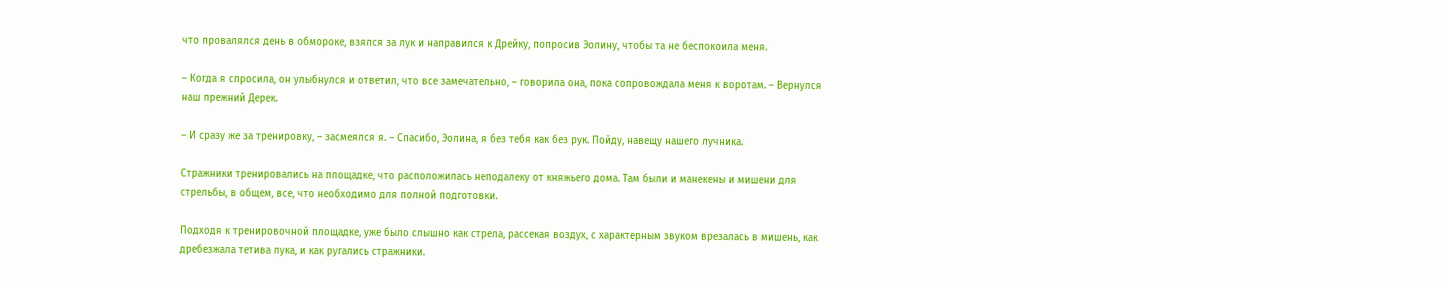что провалялся день в обмороке, взялся за лук и направился к Дрейку, попросив Эолину, чтобы та не беспокоила меня.

– Когда я спросила, он улыбнулся и ответил, что все замечательно, – говорила она, пока сопровождала меня к воротам. – Вернулся наш прежний Дерек.

– И сразу же за тренировку, – засмеялся я. – Спасибо, Эолина, я без тебя как без рук. Пойду, навещу нашего лучника.

Стражники тренировались на площадке, что расположилась неподалеку от княжьего дома. Там были и манекены и мишени для стрельбы, в общем, все, что необходимо для полной подготовки.

Подходя к тренировочной площадке, уже было слышно как стрела, рассекая воздух, с характерным звуком врезалась в мишень, как дребезжала тетива лука, и как ругались стражники.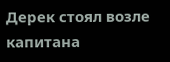Дерек стоял возле капитана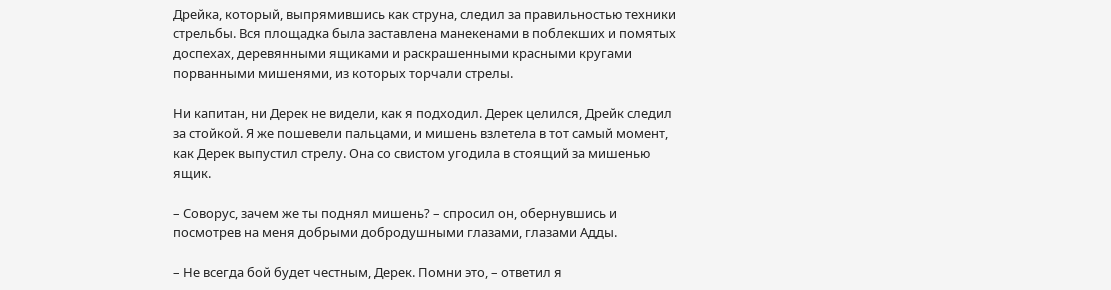Дрейка, который, выпрямившись как струна, следил за правильностью техники стрельбы. Вся площадка была заставлена манекенами в поблекших и помятых доспехах, деревянными ящиками и раскрашенными красными кругами порванными мишенями, из которых торчали стрелы.

Ни капитан, ни Дерек не видели, как я подходил. Дерек целился, Дрейк следил за стойкой. Я же пошевели пальцами, и мишень взлетела в тот самый момент, как Дерек выпустил стрелу. Она со свистом угодила в стоящий за мишенью ящик.

– Соворус, зачем же ты поднял мишень? – спросил он, обернувшись и посмотрев на меня добрыми добродушными глазами, глазами Адды.

– Не всегда бой будет честным, Дерек. Помни это, – ответил я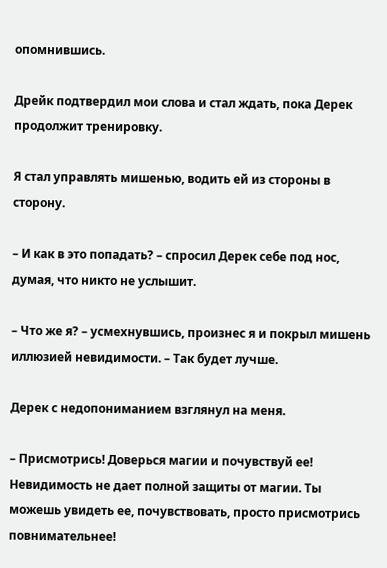опомнившись.

Дрейк подтвердил мои слова и стал ждать, пока Дерек продолжит тренировку.

Я стал управлять мишенью, водить ей из стороны в сторону.

– И как в это попадать? – спросил Дерек себе под нос, думая, что никто не услышит.

– Что же я? – усмехнувшись, произнес я и покрыл мишень иллюзией невидимости. – Так будет лучше.

Дерек с недопониманием взглянул на меня.

– Присмотрись! Доверься магии и почувствуй ее! Невидимость не дает полной защиты от магии. Ты можешь увидеть ее, почувствовать, просто присмотрись повнимательнее!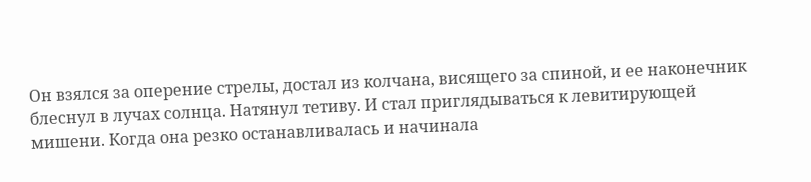Он взялся за оперение стрелы, достал из колчана, висящего за спиной, и ее наконечник блеснул в лучах солнца. Натянул тетиву. И стал приглядываться к левитирующей мишени. Когда она резко останавливалась и начинала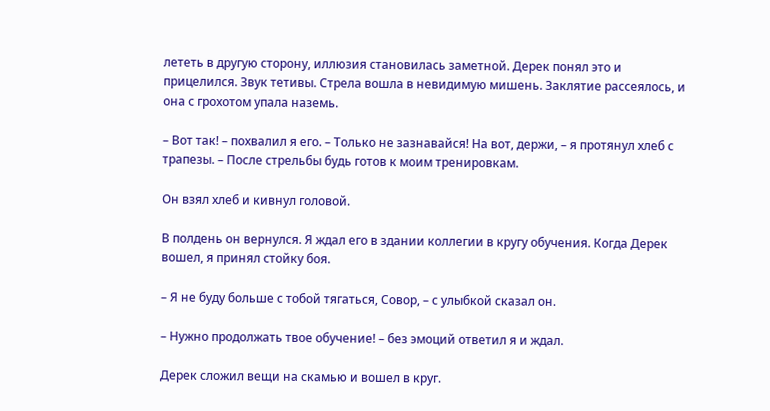лететь в другую сторону, иллюзия становилась заметной. Дерек понял это и прицелился. Звук тетивы. Стрела вошла в невидимую мишень. Заклятие рассеялось, и она с грохотом упала наземь.

– Вот так! – похвалил я его. – Только не зазнавайся! На вот, держи, – я протянул хлеб с трапезы. – После стрельбы будь готов к моим тренировкам.

Он взял хлеб и кивнул головой.

В полдень он вернулся. Я ждал его в здании коллегии в кругу обучения. Когда Дерек вошел, я принял стойку боя.

– Я не буду больше с тобой тягаться, Совор, – с улыбкой сказал он.

– Нужно продолжать твое обучение! – без эмоций ответил я и ждал.

Дерек сложил вещи на скамью и вошел в круг.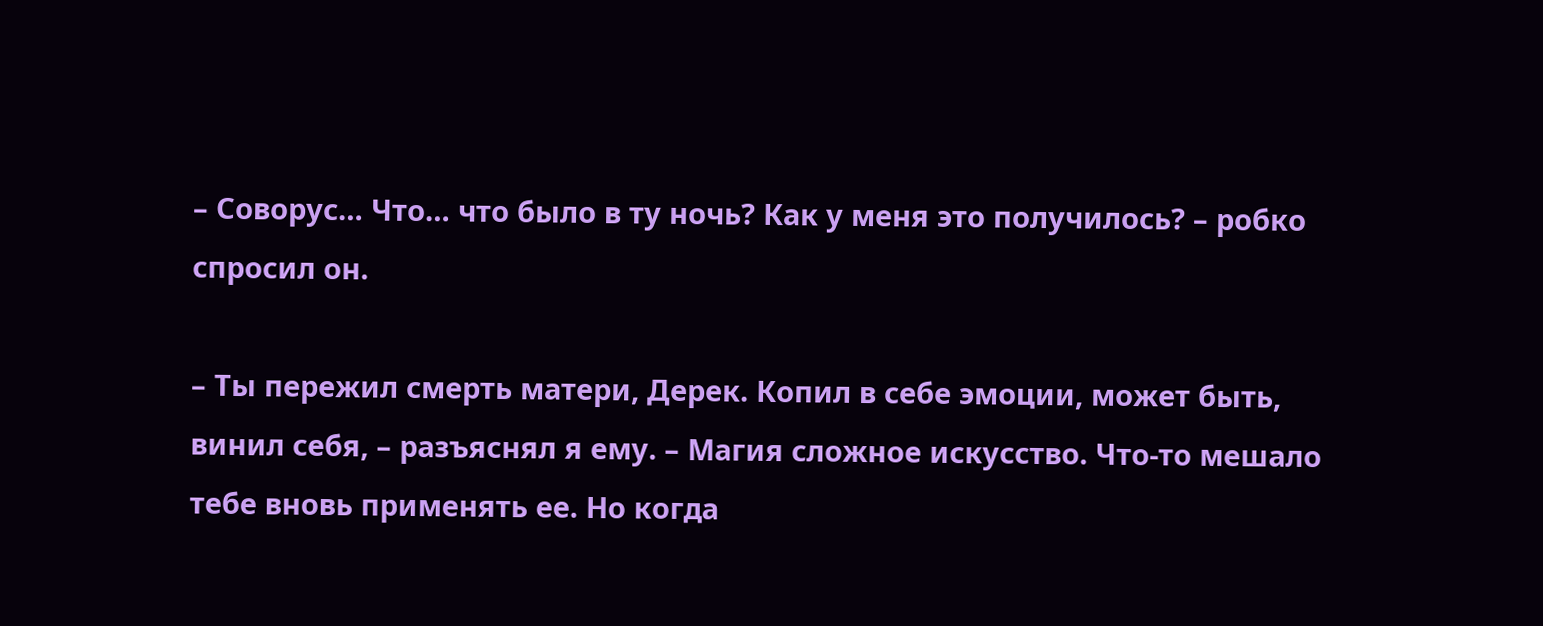– Соворус… Что… что было в ту ночь? Как у меня это получилось? – робко спросил он.

– Ты пережил смерть матери, Дерек. Копил в себе эмоции, может быть, винил себя, – разъяснял я ему. – Магия сложное искусство. Что-то мешало тебе вновь применять ее. Но когда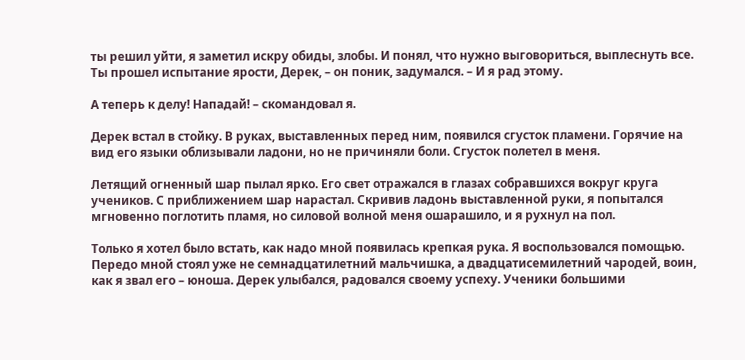ты решил уйти, я заметил искру обиды, злобы. И понял, что нужно выговориться, выплеснуть все. Ты прошел испытание ярости, Дерек, – он поник, задумался. – И я рад этому.

А теперь к делу! Нападай! – скомандовал я.

Дерек встал в стойку. В руках, выставленных перед ним, появился сгусток пламени. Горячие на вид его языки облизывали ладони, но не причиняли боли. Сгусток полетел в меня.

Летящий огненный шар пылал ярко. Его свет отражался в глазах собравшихся вокруг круга учеников. С приближением шар нарастал. Скривив ладонь выставленной руки, я попытался мгновенно поглотить пламя, но силовой волной меня ошарашило, и я рухнул на пол.

Только я хотел было встать, как надо мной появилась крепкая рука. Я воспользовался помощью. Передо мной стоял уже не семнадцатилетний мальчишка, а двадцатисемилетний чародей, воин, как я звал его – юноша. Дерек улыбался, радовался своему успеху. Ученики большими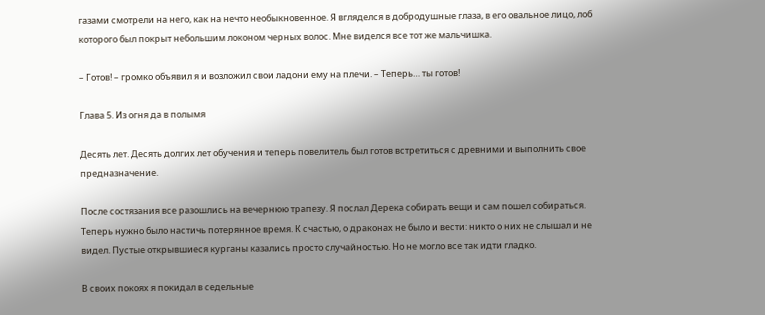газами смотрели на него, как на нечто необыкновенное. Я вгляделся в добродушные глаза, в его овальное лицо, лоб которого был покрыт небольшим локоном черных волос. Мне виделся все тот же мальчишка.

– Готов! – громко объявил я и возложил свои ладони ему на плечи. – Теперь… ты готов!

Глава 5. Из огня да в полымя

Десять лет. Десять долгих лет обучения и теперь повелитель был готов встретиться с древними и выполнить свое предназначение.

После состязания все разошлись на вечернюю трапезу. Я послал Дерека собирать вещи и сам пошел собираться. Теперь нужно было настичь потерянное время. К счастью, о драконах не было и вести: никто о них не слышал и не видел. Пустые открывшиеся курганы казались просто случайностью. Но не могло все так идти гладко.

В своих покоях я покидал в седельные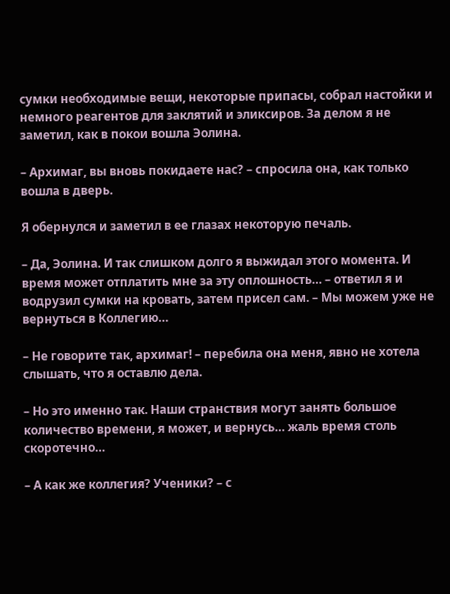сумки необходимые вещи, некоторые припасы, собрал настойки и немного реагентов для заклятий и эликсиров. За делом я не заметил, как в покои вошла Эолина.

– Архимаг, вы вновь покидаете нас? – спросила она, как только вошла в дверь.

Я обернулся и заметил в ее глазах некоторую печаль.

– Да, Эолина. И так слишком долго я выжидал этого момента. И время может отплатить мне за эту оплошность… – ответил я и водрузил сумки на кровать, затем присел сам. – Мы можем уже не вернуться в Коллегию…

– Не говорите так, архимаг! – перебила она меня, явно не хотела слышать, что я оставлю дела.

– Но это именно так. Наши странствия могут занять большое количество времени, я может, и вернусь… жаль время столь скоротечно…

– А как же коллегия? Ученики? – с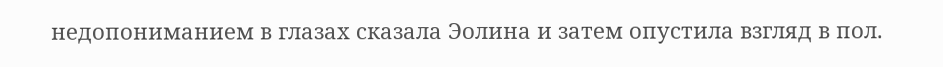недопониманием в глазах сказала Эолина и затем опустила взгляд в пол.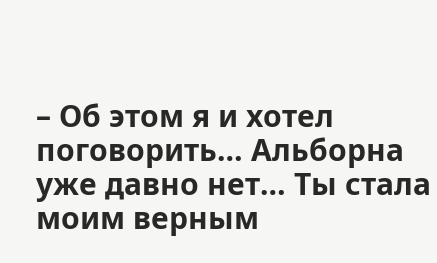– Об этом я и хотел поговорить… Альборна уже давно нет… Ты стала моим верным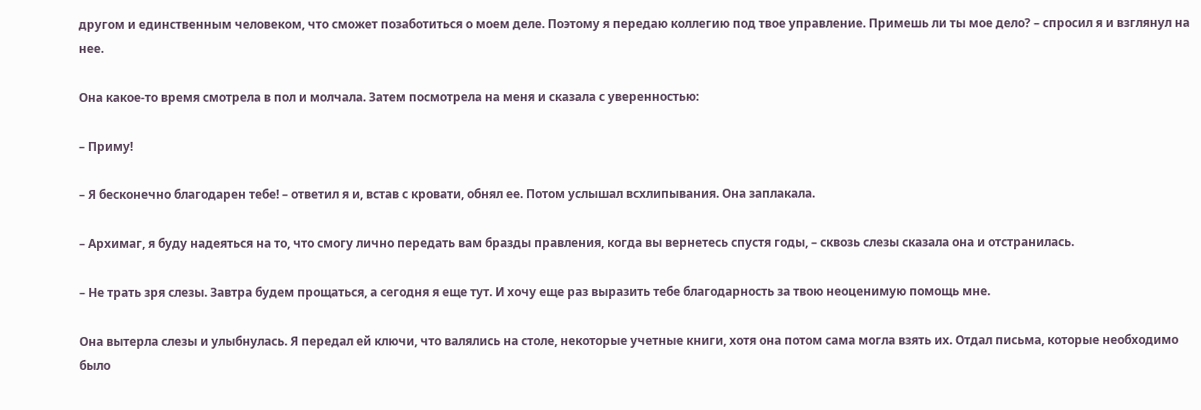другом и единственным человеком, что сможет позаботиться о моем деле. Поэтому я передаю коллегию под твое управление. Примешь ли ты мое дело? – спросил я и взглянул на нее.

Она какое-то время смотрела в пол и молчала. Затем посмотрела на меня и сказала с уверенностью:

– Приму!

– Я бесконечно благодарен тебе! – ответил я и, встав с кровати, обнял ее. Потом услышал всхлипывания. Она заплакала.

– Архимаг, я буду надеяться на то, что смогу лично передать вам бразды правления, когда вы вернетесь спустя годы, – сквозь слезы сказала она и отстранилась.

– Не трать зря слезы. Завтра будем прощаться, а сегодня я еще тут. И хочу еще раз выразить тебе благодарность за твою неоценимую помощь мне.

Она вытерла слезы и улыбнулась. Я передал ей ключи, что валялись на столе, некоторые учетные книги, хотя она потом сама могла взять их. Отдал письма, которые необходимо было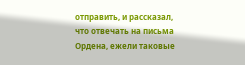отправить, и рассказал, что отвечать на письма Ордена, ежели таковые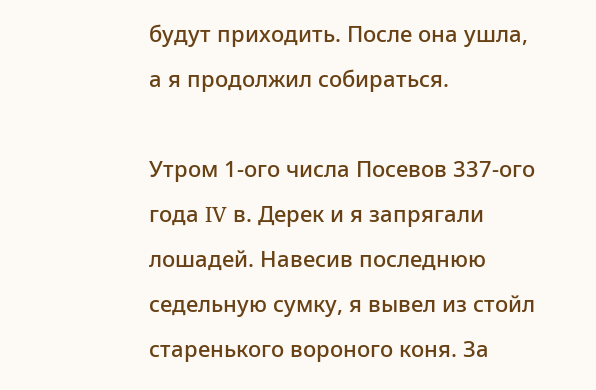будут приходить. После она ушла, а я продолжил собираться.

Утром 1-ого числа Посевов 337-ого года IV в. Дерек и я запрягали лошадей. Навесив последнюю седельную сумку, я вывел из стойл старенького вороного коня. За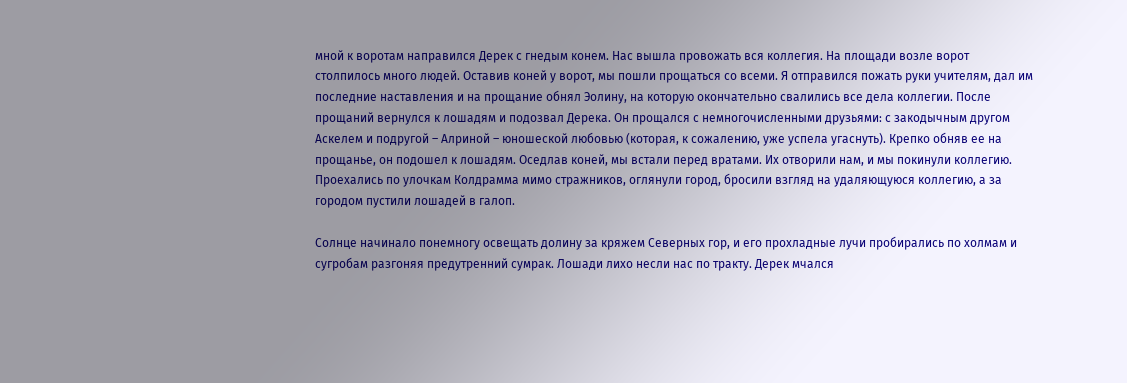мной к воротам направился Дерек с гнедым конем. Нас вышла провожать вся коллегия. На площади возле ворот столпилось много людей. Оставив коней у ворот, мы пошли прощаться со всеми. Я отправился пожать руки учителям, дал им последние наставления и на прощание обнял Эолину, на которую окончательно свалились все дела коллегии. После прощаний вернулся к лошадям и подозвал Дерека. Он прощался с немногочисленными друзьями: с закодычным другом Аскелем и подругой – Алриной – юношеской любовью (которая, к сожалению, уже успела угаснуть). Крепко обняв ее на прощанье, он подошел к лошадям. Оседлав коней, мы встали перед вратами. Их отворили нам, и мы покинули коллегию. Проехались по улочкам Колдрамма мимо стражников, оглянули город, бросили взгляд на удаляющуюся коллегию, а за городом пустили лошадей в галоп.

Солнце начинало понемногу освещать долину за кряжем Северных гор, и его прохладные лучи пробирались по холмам и сугробам разгоняя предутренний сумрак. Лошади лихо несли нас по тракту. Дерек мчался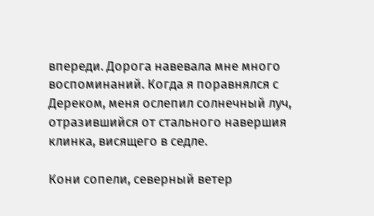впереди. Дорога навевала мне много воспоминаний. Когда я поравнялся с Дереком, меня ослепил солнечный луч, отразившийся от стального навершия клинка, висящего в седле.

Кони сопели, северный ветер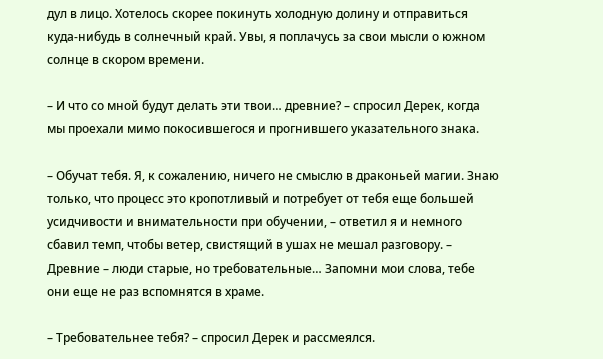дул в лицо. Хотелось скорее покинуть холодную долину и отправиться куда-нибудь в солнечный край. Увы, я поплачусь за свои мысли о южном солнце в скором времени.

– И что со мной будут делать эти твои… древние? – спросил Дерек, когда мы проехали мимо покосившегося и прогнившего указательного знака.

– Обучат тебя. Я, к сожалению, ничего не смыслю в драконьей магии. Знаю только, что процесс это кропотливый и потребует от тебя еще большей усидчивости и внимательности при обучении, – ответил я и немного сбавил темп, чтобы ветер, свистящий в ушах не мешал разговору. – Древние – люди старые, но требовательные… Запомни мои слова, тебе они еще не раз вспомнятся в храме.

– Требовательнее тебя? – спросил Дерек и рассмеялся.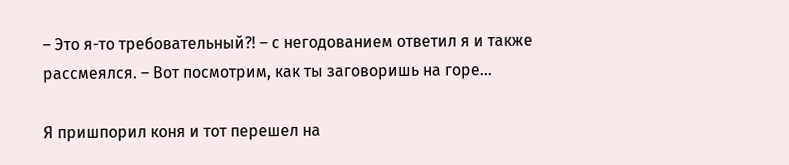– Это я-то требовательный?! – с негодованием ответил я и также рассмеялся. – Вот посмотрим, как ты заговоришь на горе…

Я пришпорил коня и тот перешел на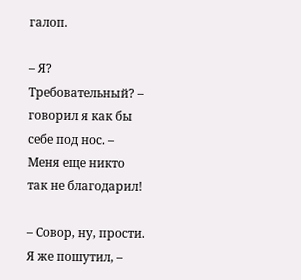галоп.

– Я? Требовательный? – говорил я как бы себе под нос. – Меня еще никто так не благодарил!

– Совор, ну, прости. Я же пошутил, –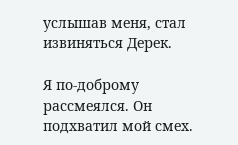услышав меня, стал извиняться Дерек.

Я по-доброму рассмеялся. Он подхватил мой смех.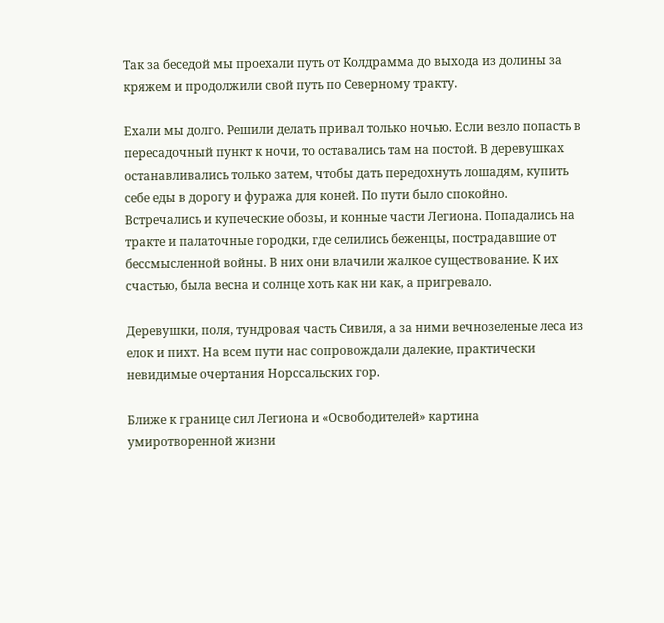Так за беседой мы проехали путь от Колдрамма до выхода из долины за кряжем и продолжили свой путь по Северному тракту.

Ехали мы долго. Решили делать привал только ночью. Если везло попасть в пересадочный пункт к ночи, то оставались там на постой. В деревушках останавливались только затем, чтобы дать передохнуть лошадям, купить себе еды в дорогу и фуража для коней. По пути было спокойно. Встречались и купеческие обозы, и конные части Легиона. Попадались на тракте и палаточные городки, где селились беженцы, пострадавшие от бессмысленной войны. В них они влачили жалкое существование. К их счастью, была весна и солнце хоть как ни как, а пригревало.

Деревушки, поля, тундровая часть Сивиля, а за ними вечнозеленые леса из елок и пихт. На всем пути нас сопровождали далекие, практически невидимые очертания Норссальских гор.

Ближе к границе сил Легиона и «Освободителей» картина умиротворенной жизни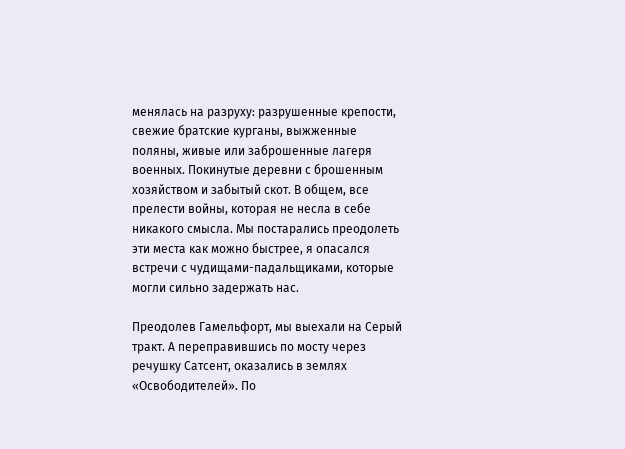менялась на разруху: разрушенные крепости, свежие братские курганы, выжженные поляны, живые или заброшенные лагеря военных. Покинутые деревни с брошенным хозяйством и забытый скот. В общем, все прелести войны, которая не несла в себе никакого смысла. Мы постарались преодолеть эти места как можно быстрее, я опасался встречи с чудищами-падальщиками, которые могли сильно задержать нас.

Преодолев Гамельфорт, мы выехали на Серый тракт. А переправившись по мосту через речушку Сатсент, оказались в землях «Освободителей». По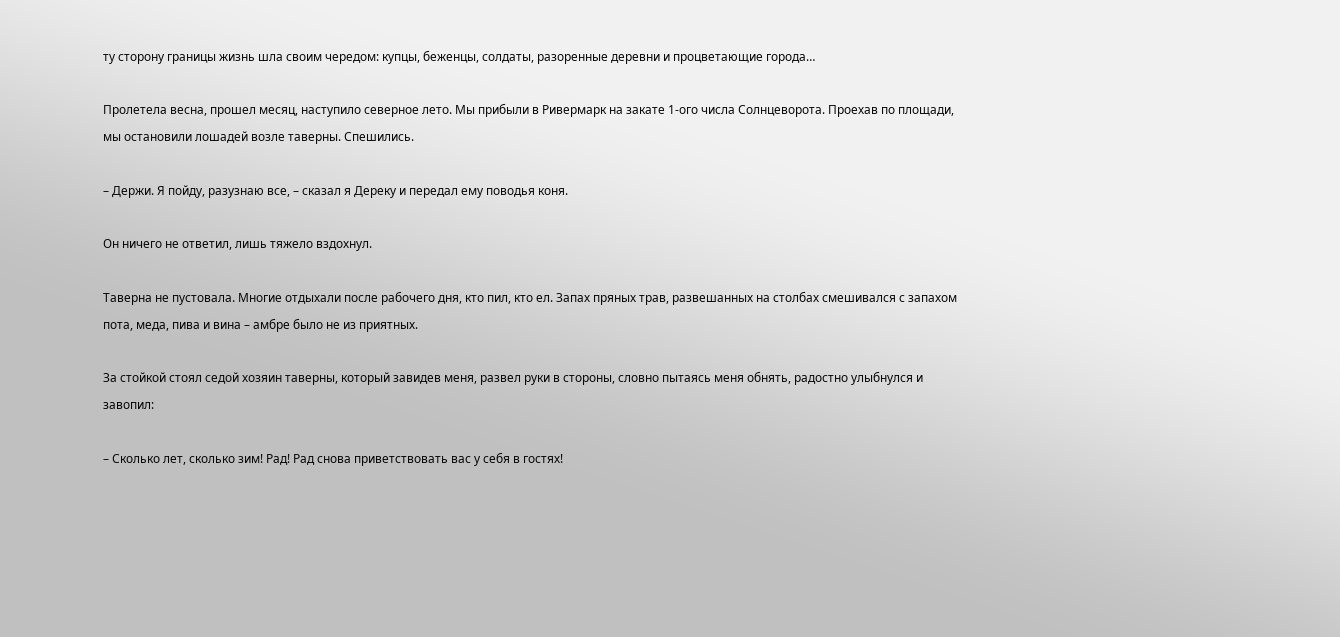ту сторону границы жизнь шла своим чередом: купцы, беженцы, солдаты, разоренные деревни и процветающие города…

Пролетела весна, прошел месяц, наступило северное лето. Мы прибыли в Ривермарк на закате 1-ого числа Солнцеворота. Проехав по площади, мы остановили лошадей возле таверны. Спешились.

– Держи. Я пойду, разузнаю все, – сказал я Дереку и передал ему поводья коня.

Он ничего не ответил, лишь тяжело вздохнул.

Таверна не пустовала. Многие отдыхали после рабочего дня, кто пил, кто ел. Запах пряных трав, развешанных на столбах смешивался с запахом пота, меда, пива и вина – амбре было не из приятных.

За стойкой стоял седой хозяин таверны, который завидев меня, развел руки в стороны, словно пытаясь меня обнять, радостно улыбнулся и завопил:

– Сколько лет, сколько зим! Рад! Рад снова приветствовать вас у себя в гостях!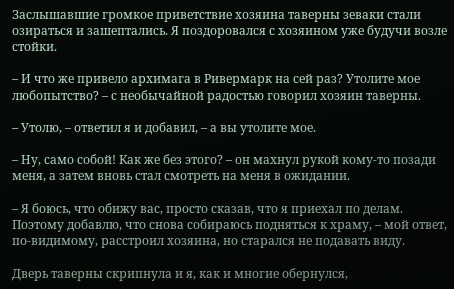Заслышавшие громкое приветствие хозяина таверны зеваки стали озираться и зашептались. Я поздоровался с хозяином уже будучи возле стойки.

– И что же привело архимага в Ривермарк на сей раз? Утолите мое любопытство? – с необычайной радостью говорил хозяин таверны.

– Утолю, – ответил я и добавил, – а вы утолите мое.

– Ну, само собой! Как же без этого? – он махнул рукой кому-то позади меня, а затем вновь стал смотреть на меня в ожидании.

– Я боюсь, что обижу вас, просто сказав, что я приехал по делам. Поэтому добавлю, что снова собираюсь подняться к храму, – мой ответ, по-видимому, расстроил хозяина, но старался не подавать виду.

Дверь таверны скрипнула и я, как и многие обернулся,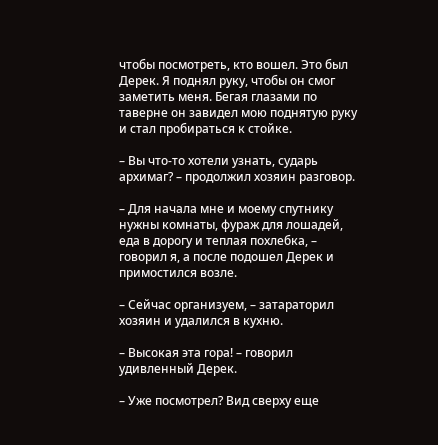чтобы посмотреть, кто вошел. Это был Дерек. Я поднял руку, чтобы он смог заметить меня. Бегая глазами по таверне он завидел мою поднятую руку и стал пробираться к стойке.

– Вы что-то хотели узнать, сударь архимаг? – продолжил хозяин разговор.

– Для начала мне и моему спутнику нужны комнаты, фураж для лошадей, еда в дорогу и теплая похлебка, – говорил я, а после подошел Дерек и примостился возле.

– Сейчас организуем, – затараторил хозяин и удалился в кухню.

– Высокая эта гора! – говорил удивленный Дерек.

– Уже посмотрел? Вид сверху еще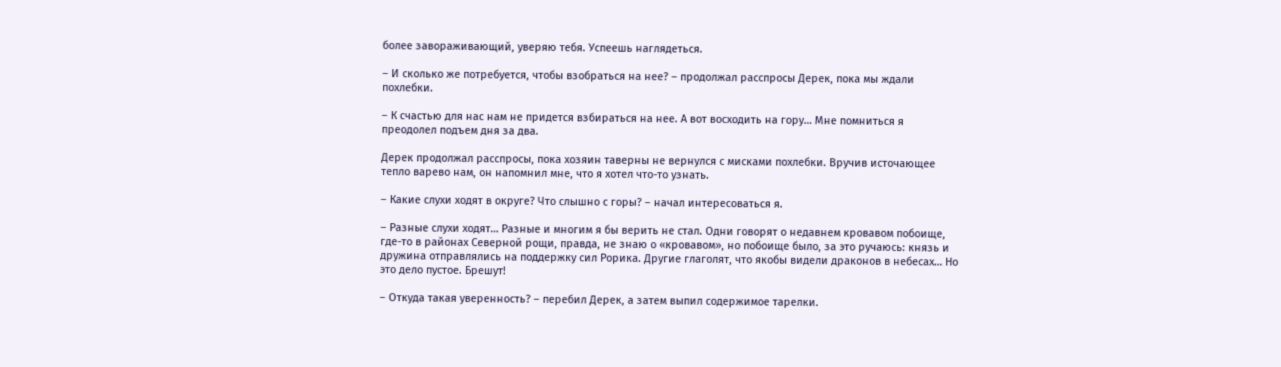более завораживающий, уверяю тебя. Успеешь наглядеться.

– И сколько же потребуется, чтобы взобраться на нее? – продолжал расспросы Дерек, пока мы ждали похлебки.

– К счастью для нас нам не придется взбираться на нее. А вот восходить на гору… Мне помниться я преодолел подъем дня за два.

Дерек продолжал расспросы, пока хозяин таверны не вернулся с мисками похлебки. Вручив источающее тепло варево нам, он напомнил мне, что я хотел что-то узнать.

– Какие слухи ходят в округе? Что слышно с горы? – начал интересоваться я.

– Разные слухи ходят… Разные и многим я бы верить не стал. Одни говорят о недавнем кровавом побоище, где-то в районах Северной рощи, правда, не знаю о «кровавом», но побоище было, за это ручаюсь: князь и дружина отправлялись на поддержку сил Рорика. Другие глаголят, что якобы видели драконов в небесах… Но это дело пустое. Брешут!

– Откуда такая уверенность? – перебил Дерек, а затем выпил содержимое тарелки.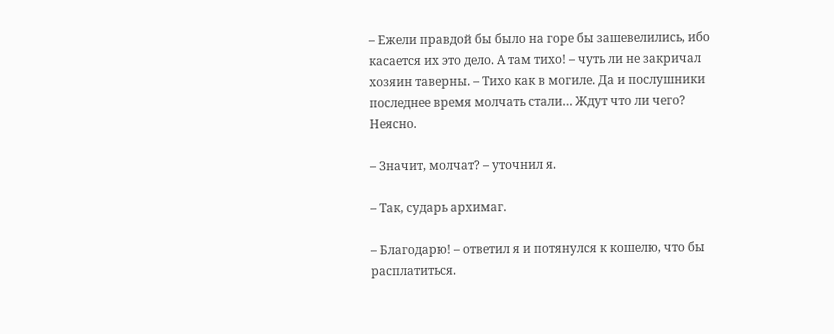– Ежели правдой бы было на горе бы зашевелились, ибо касается их это дело. А там тихо! – чуть ли не закричал хозяин таверны. – Тихо как в могиле. Да и послушники последнее время молчать стали… Ждут что ли чего? Неясно.

– Значит, молчат? – уточнил я.

– Так, сударь архимаг.

– Благодарю! – ответил я и потянулся к кошелю, что бы расплатиться.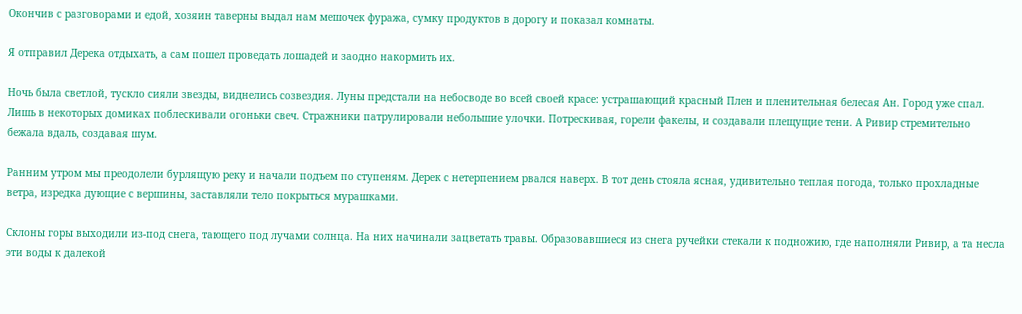Окончив с разговорами и едой, хозяин таверны выдал нам мешочек фуража, сумку продуктов в дорогу и показал комнаты.

Я отправил Дерека отдыхать, а сам пошел проведать лошадей и заодно накормить их.

Ночь была светлой, тускло сияли звезды, виднелись созвездия. Луны предстали на небосводе во всей своей красе: устрашающий красный Плен и пленительная белесая Ан. Город уже спал. Лишь в некоторых домиках поблескивали огоньки свеч. Стражники патрулировали небольшие улочки. Потрескивая, горели факелы, и создавали плещущие тени. А Ривир стремительно бежала вдаль, создавая шум.

Ранним утром мы преодолели бурлящую реку и начали подъем по ступеням. Дерек с нетерпением рвался наверх. В тот день стояла ясная, удивительно теплая погода, только прохладные ветра, изредка дующие с вершины, заставляли тело покрыться мурашками.

Склоны горы выходили из-под снега, тающего под лучами солнца. На них начинали зацветать травы. Образовавшиеся из снега ручейки стекали к подножию, где наполняли Ривир, а та несла эти воды к далекой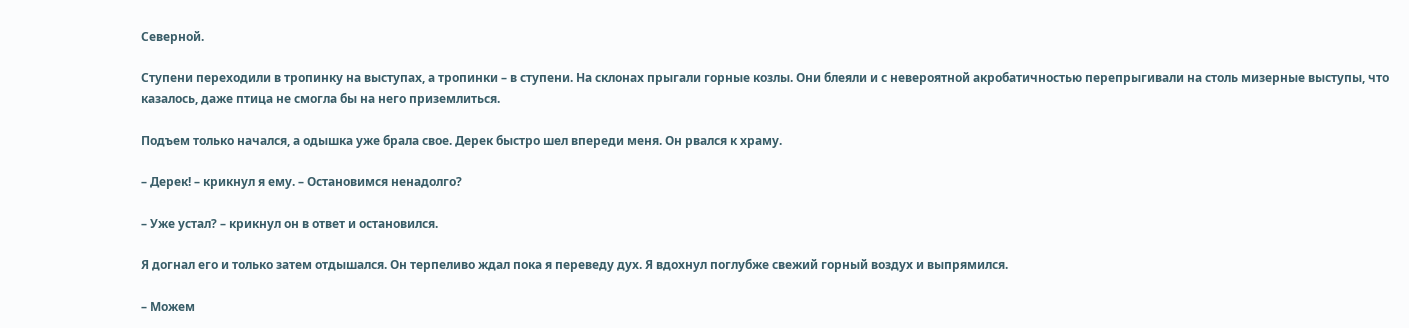Северной.

Ступени переходили в тропинку на выступах, а тропинки – в ступени. На склонах прыгали горные козлы. Они блеяли и с невероятной акробатичностью перепрыгивали на столь мизерные выступы, что казалось, даже птица не смогла бы на него приземлиться.

Подъем только начался, а одышка уже брала свое. Дерек быстро шел впереди меня. Он рвался к храму.

– Дерек! – крикнул я ему. – Остановимся ненадолго?

– Уже устал? – крикнул он в ответ и остановился.

Я догнал его и только затем отдышался. Он терпеливо ждал пока я переведу дух. Я вдохнул поглубже свежий горный воздух и выпрямился.

– Можем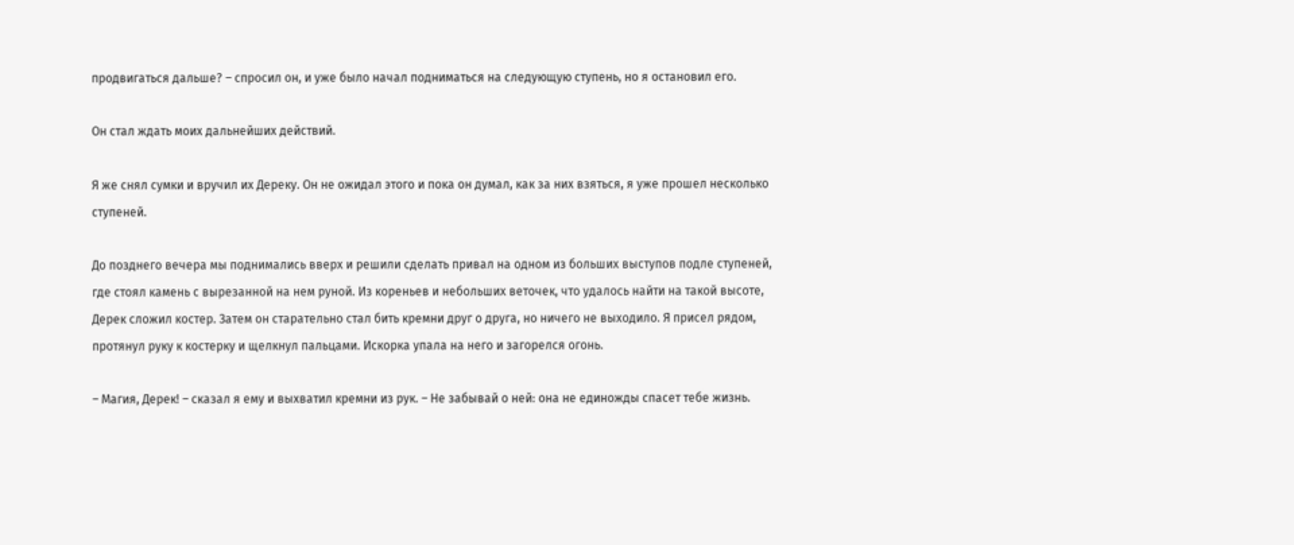продвигаться дальше? – спросил он, и уже было начал подниматься на следующую ступень, но я остановил его.

Он стал ждать моих дальнейших действий.

Я же снял сумки и вручил их Дереку. Он не ожидал этого и пока он думал, как за них взяться, я уже прошел несколько ступеней.

До позднего вечера мы поднимались вверх и решили сделать привал на одном из больших выступов подле ступеней, где стоял камень с вырезанной на нем руной. Из кореньев и небольших веточек, что удалось найти на такой высоте, Дерек сложил костер. Затем он старательно стал бить кремни друг о друга, но ничего не выходило. Я присел рядом, протянул руку к костерку и щелкнул пальцами. Искорка упала на него и загорелся огонь.

– Магия, Дерек! – сказал я ему и выхватил кремни из рук. – Не забывай о ней: она не единожды спасет тебе жизнь.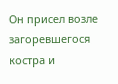Он присел возле загоревшегося костра и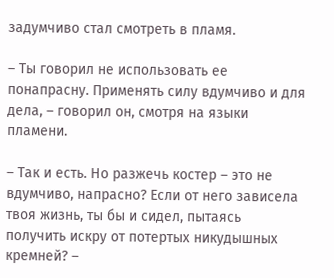задумчиво стал смотреть в пламя.

– Ты говорил не использовать ее понапрасну. Применять силу вдумчиво и для дела, – говорил он, смотря на языки пламени.

– Так и есть. Но разжечь костер – это не вдумчиво, напрасно? Если от него зависела твоя жизнь, ты бы и сидел, пытаясь получить искру от потертых никудышных кремней? –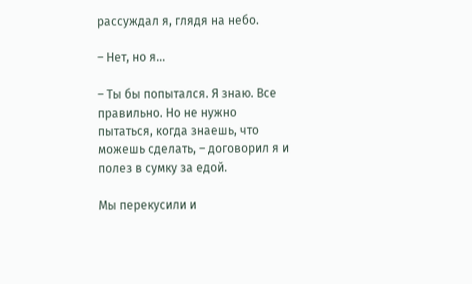рассуждал я, глядя на небо.

– Нет, но я…

– Ты бы попытался. Я знаю. Все правильно. Но не нужно пытаться, когда знаешь, что можешь сделать, – договорил я и полез в сумку за едой.

Мы перекусили и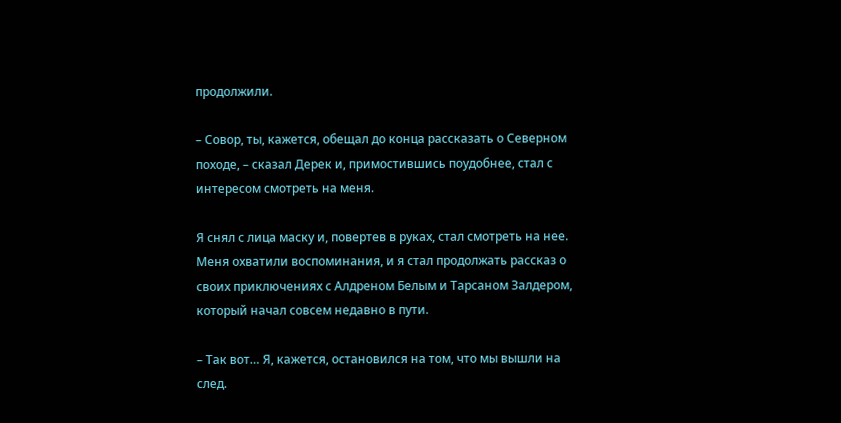продолжили.

– Совор, ты, кажется, обещал до конца рассказать о Северном походе, – сказал Дерек и, примостившись поудобнее, стал с интересом смотреть на меня.

Я снял с лица маску и, повертев в руках, стал смотреть на нее. Меня охватили воспоминания, и я стал продолжать рассказ о своих приключениях с Алдреном Белым и Тарсаном Залдером, который начал совсем недавно в пути.

– Так вот… Я, кажется, остановился на том, что мы вышли на след.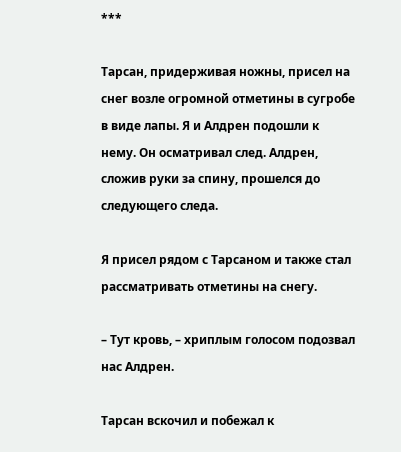***

Тарсан, придерживая ножны, присел на снег возле огромной отметины в сугробе в виде лапы. Я и Алдрен подошли к нему. Он осматривал след. Алдрен, сложив руки за спину, прошелся до следующего следа.

Я присел рядом с Тарсаном и также стал рассматривать отметины на снегу.

– Тут кровь, – хриплым голосом подозвал нас Алдрен.

Тарсан вскочил и побежал к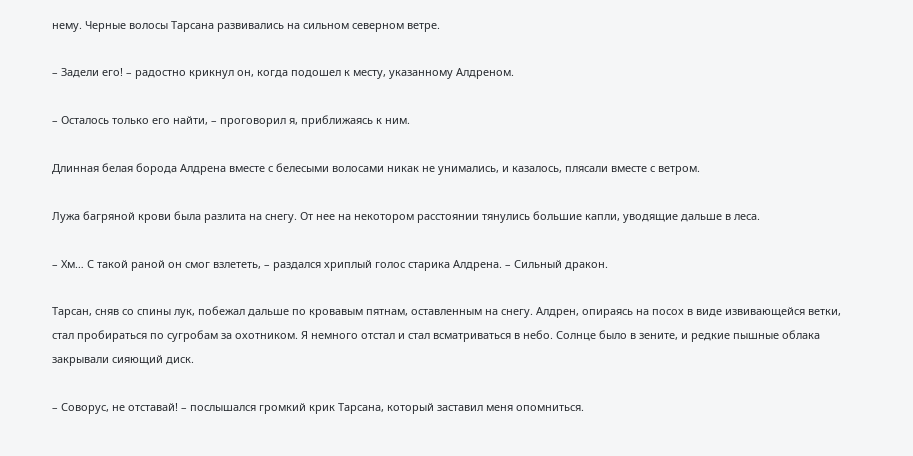нему. Черные волосы Тарсана развивались на сильном северном ветре.

– Задели его! – радостно крикнул он, когда подошел к месту, указанному Алдреном.

– Осталось только его найти, – проговорил я, приближаясь к ним.

Длинная белая борода Алдрена вместе с белесыми волосами никак не унимались, и казалось, плясали вместе с ветром.

Лужа багряной крови была разлита на снегу. От нее на некотором расстоянии тянулись большие капли, уводящие дальше в леса.

– Хм… С такой раной он смог взлететь, – раздался хриплый голос старика Алдрена. – Сильный дракон.

Тарсан, сняв со спины лук, побежал дальше по кровавым пятнам, оставленным на снегу. Алдрен, опираясь на посох в виде извивающейся ветки, стал пробираться по сугробам за охотником. Я немного отстал и стал всматриваться в небо. Солнце было в зените, и редкие пышные облака закрывали сияющий диск.

– Соворус, не отставай! – послышался громкий крик Тарсана, который заставил меня опомниться.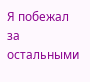Я побежал за остальными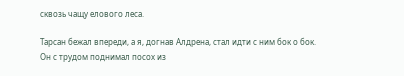сквозь чащу елового леса.

Тарсан бежал впереди, а я, догнав Алдрена, стал идти с ним бок о бок. Он с трудом поднимал посох из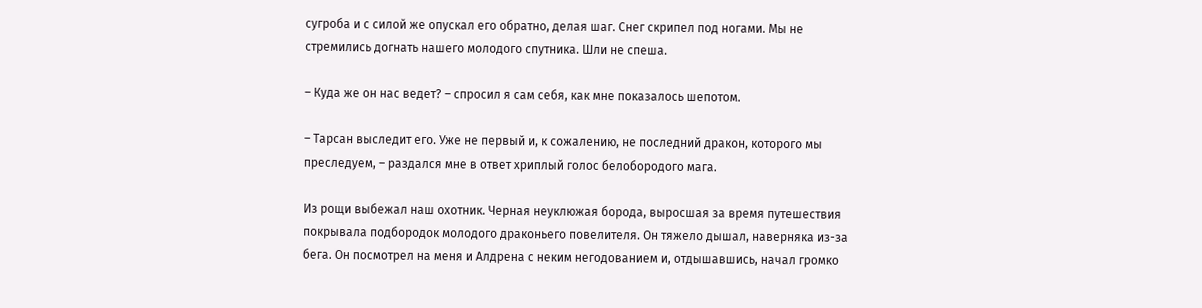сугроба и с силой же опускал его обратно, делая шаг. Снег скрипел под ногами. Мы не стремились догнать нашего молодого спутника. Шли не спеша.

– Куда же он нас ведет? – спросил я сам себя, как мне показалось шепотом.

– Тарсан выследит его. Уже не первый и, к сожалению, не последний дракон, которого мы преследуем, – раздался мне в ответ хриплый голос белобородого мага.

Из рощи выбежал наш охотник. Черная неуклюжая борода, выросшая за время путешествия покрывала подбородок молодого драконьего повелителя. Он тяжело дышал, наверняка из-за бега. Он посмотрел на меня и Алдрена с неким негодованием и, отдышавшись, начал громко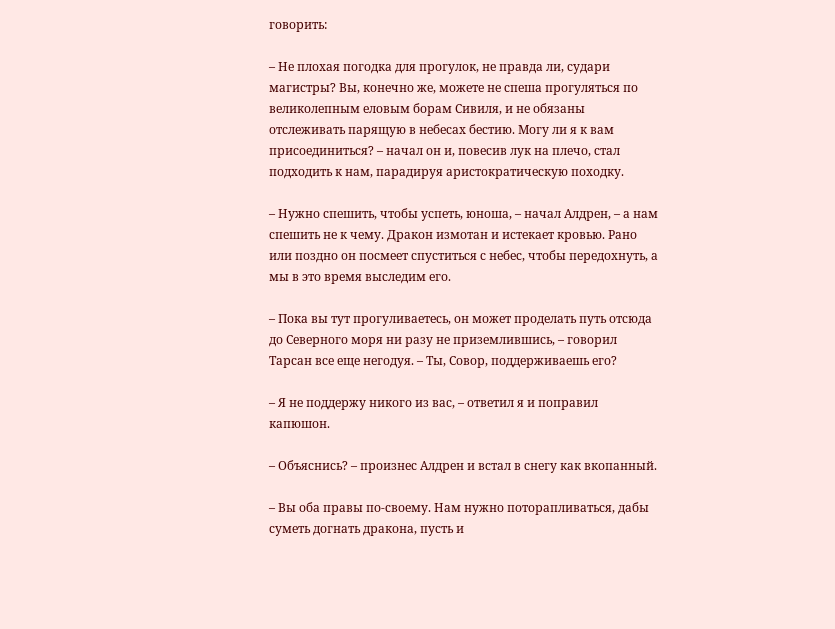говорить:

– Не плохая погодка для прогулок, не правда ли, судари магистры? Вы, конечно же, можете не спеша прогуляться по великолепным еловым борам Сивиля, и не обязаны отслеживать парящую в небесах бестию. Могу ли я к вам присоединиться? – начал он и, повесив лук на плечо, стал подходить к нам, парадируя аристократическую походку.

– Нужно спешить, чтобы успеть, юноша, – начал Алдрен, – а нам спешить не к чему. Дракон измотан и истекает кровью. Рано или поздно он посмеет спуститься с небес, чтобы передохнуть, а мы в это время выследим его.

– Пока вы тут прогуливаетесь, он может проделать путь отсюда до Северного моря ни разу не приземлившись, – говорил Тарсан все еще негодуя. – Ты, Совор, поддерживаешь его?

– Я не поддержу никого из вас, – ответил я и поправил капюшон.

– Объяснись? – произнес Алдрен и встал в снегу как вкопанный.

– Вы оба правы по-своему. Нам нужно поторапливаться, дабы суметь догнать дракона, пусть и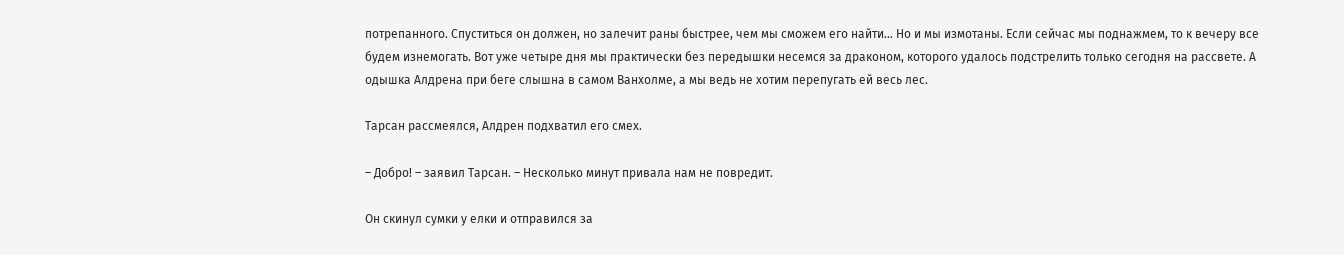потрепанного. Спуститься он должен, но залечит раны быстрее, чем мы сможем его найти… Но и мы измотаны. Если сейчас мы поднажмем, то к вечеру все будем изнемогать. Вот уже четыре дня мы практически без передышки несемся за драконом, которого удалось подстрелить только сегодня на рассвете. А одышка Алдрена при беге слышна в самом Ванхолме, а мы ведь не хотим перепугать ей весь лес.

Тарсан рассмеялся, Алдрен подхватил его смех.

– Добро! – заявил Тарсан. – Несколько минут привала нам не повредит.

Он скинул сумки у елки и отправился за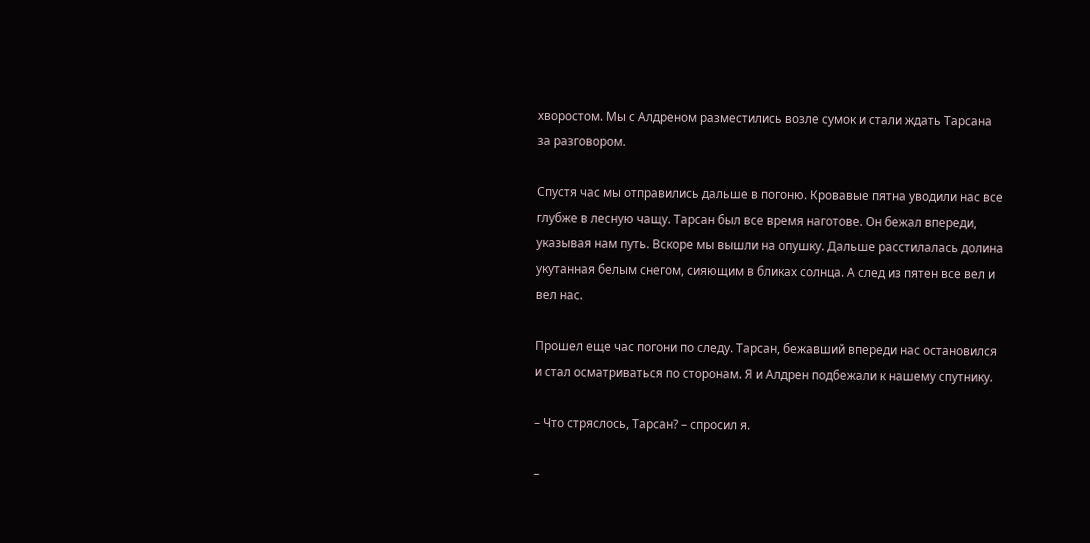хворостом. Мы с Алдреном разместились возле сумок и стали ждать Тарсана за разговором.

Спустя час мы отправились дальше в погоню. Кровавые пятна уводили нас все глубже в лесную чащу. Тарсан был все время наготове. Он бежал впереди, указывая нам путь. Вскоре мы вышли на опушку. Дальше расстилалась долина укутанная белым снегом, сияющим в бликах солнца. А след из пятен все вел и вел нас.

Прошел еще час погони по следу. Тарсан, бежавший впереди нас остановился и стал осматриваться по сторонам. Я и Алдрен подбежали к нашему спутнику.

– Что стряслось, Тарсан? – спросил я.

–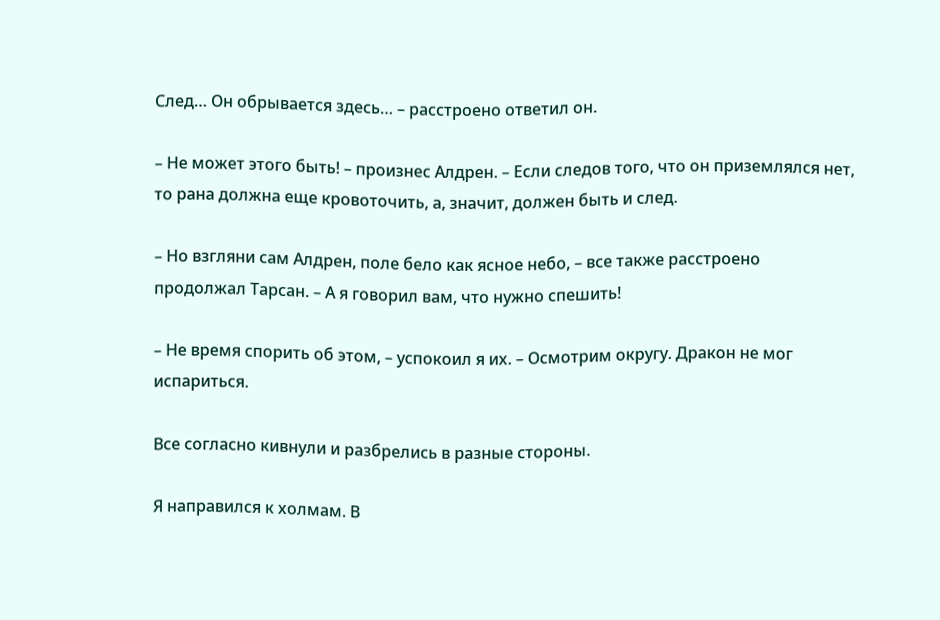След… Он обрывается здесь… – расстроено ответил он.

– Не может этого быть! – произнес Алдрен. – Если следов того, что он приземлялся нет, то рана должна еще кровоточить, а, значит, должен быть и след.

– Но взгляни сам Алдрен, поле бело как ясное небо, – все также расстроено продолжал Тарсан. – А я говорил вам, что нужно спешить!

– Не время спорить об этом, – успокоил я их. – Осмотрим округу. Дракон не мог испариться.

Все согласно кивнули и разбрелись в разные стороны.

Я направился к холмам. В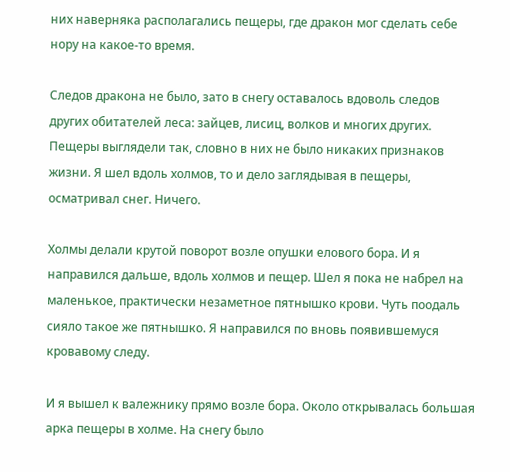них наверняка располагались пещеры, где дракон мог сделать себе нору на какое-то время.

Следов дракона не было, зато в снегу оставалось вдоволь следов других обитателей леса: зайцев, лисиц, волков и многих других. Пещеры выглядели так, словно в них не было никаких признаков жизни. Я шел вдоль холмов, то и дело заглядывая в пещеры, осматривал снег. Ничего.

Холмы делали крутой поворот возле опушки елового бора. И я направился дальше, вдоль холмов и пещер. Шел я пока не набрел на маленькое, практически незаметное пятнышко крови. Чуть поодаль сияло такое же пятнышко. Я направился по вновь появившемуся кровавому следу.

И я вышел к валежнику прямо возле бора. Около открывалась большая арка пещеры в холме. На снегу было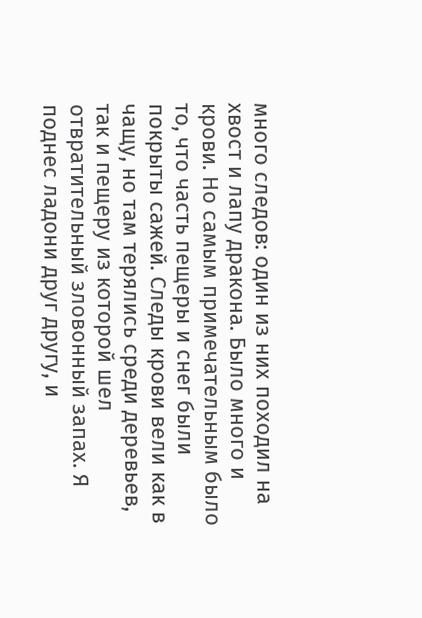много следов: один из них походил на хвост и лапу дракона. Было много и крови. Но самым примечательным было то, что часть пещеры и снег были покрыты сажей. Следы крови вели как в чащу, но там терялись среди деревьев, так и пещеру из которой шел отвратительный зловонный запах. Я поднес ладони друг другу, и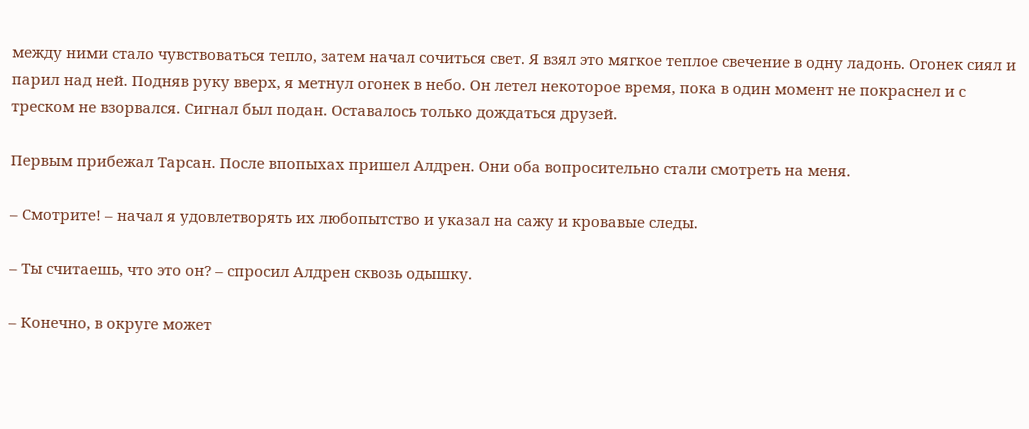между ними стало чувствоваться тепло, затем начал сочиться свет. Я взял это мягкое теплое свечение в одну ладонь. Огонек сиял и парил над ней. Подняв руку вверх, я метнул огонек в небо. Он летел некоторое время, пока в один момент не покраснел и с треском не взорвался. Сигнал был подан. Оставалось только дождаться друзей.

Первым прибежал Тарсан. После впопыхах пришел Алдрен. Они оба вопросительно стали смотреть на меня.

– Смотрите! – начал я удовлетворять их любопытство и указал на сажу и кровавые следы.

– Ты считаешь, что это он? – спросил Алдрен сквозь одышку.

– Конечно, в округе может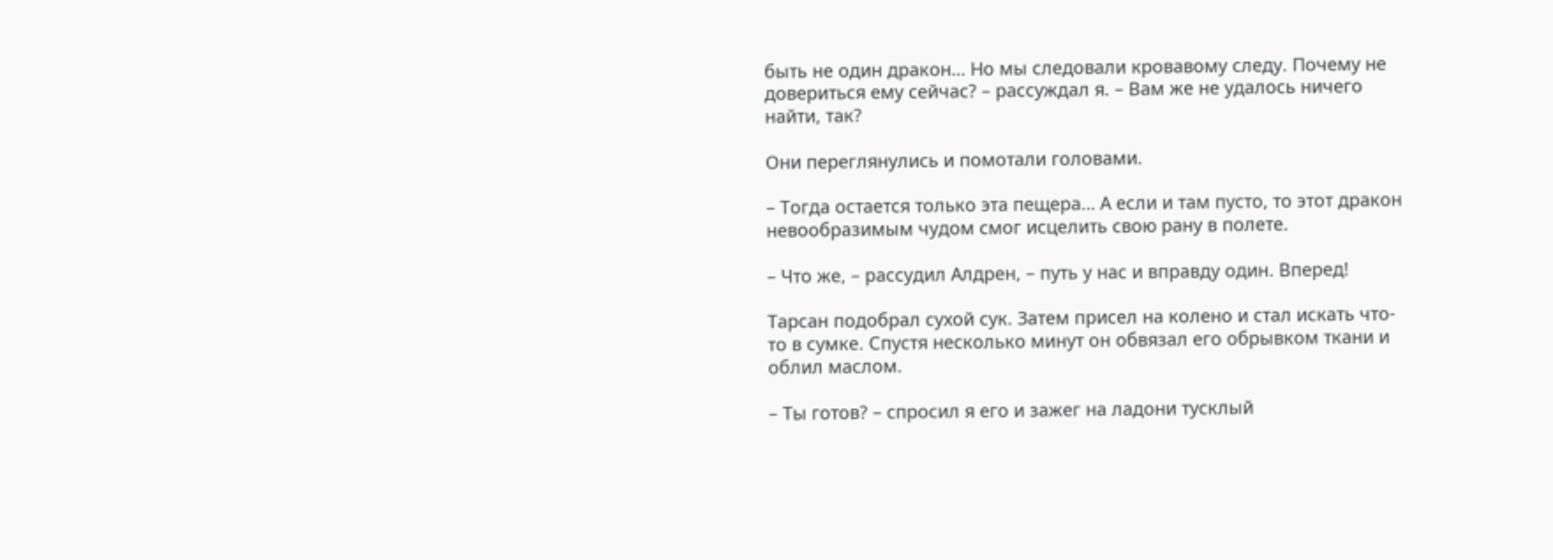быть не один дракон… Но мы следовали кровавому следу. Почему не довериться ему сейчас? – рассуждал я. – Вам же не удалось ничего найти, так?

Они переглянулись и помотали головами.

– Тогда остается только эта пещера… А если и там пусто, то этот дракон невообразимым чудом смог исцелить свою рану в полете.

– Что же, – рассудил Алдрен, – путь у нас и вправду один. Вперед!

Тарсан подобрал сухой сук. Затем присел на колено и стал искать что-то в сумке. Спустя несколько минут он обвязал его обрывком ткани и облил маслом.

– Ты готов? – спросил я его и зажег на ладони тусклый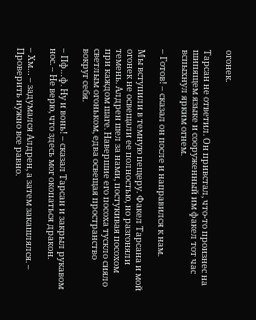огонек.

Тарсан не ответил. Он привстал, что-то произнес на шипящем языке и сооруженный им факел тот час вспыхнул ярким огнем.

– Готов! – сказал он после и направился к нам.

Мы вступили в темную пещеру. Факел Тарсана и мой огонек не освещали ее полностью, но разгоняли темень. Алдрен шел за нами, постукивая посохом при каждом шаге. Навершие его посоха тускло сияло светлым огоньком, едва освещая пространство вокруг себя.

– Пф…ф. Ну и вонь! – сказал Тарсан и закрыл рукавом нос. – Не верю, что здесь мог окопаться дракон.

– Хм… – задумался Алдрен, а затем закашлялся. – Проверить нужно все равно.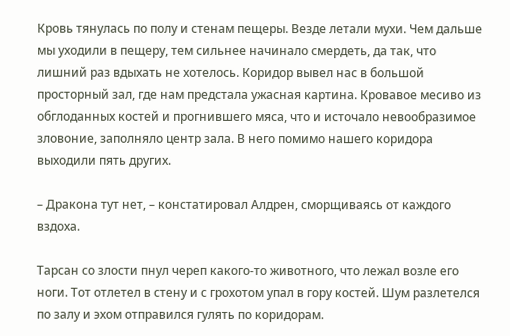Кровь тянулась по полу и стенам пещеры. Везде летали мухи. Чем дальше мы уходили в пещеру, тем сильнее начинало смердеть, да так, что лишний раз вдыхать не хотелось. Коридор вывел нас в большой просторный зал, где нам предстала ужасная картина. Кровавое месиво из обглоданных костей и прогнившего мяса, что и источало невообразимое зловоние, заполняло центр зала. В него помимо нашего коридора выходили пять других.

– Дракона тут нет, – констатировал Алдрен, сморщиваясь от каждого вздоха.

Тарсан со злости пнул череп какого-то животного, что лежал возле его ноги. Тот отлетел в стену и с грохотом упал в гору костей. Шум разлетелся по залу и эхом отправился гулять по коридорам.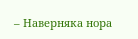– Наверняка нора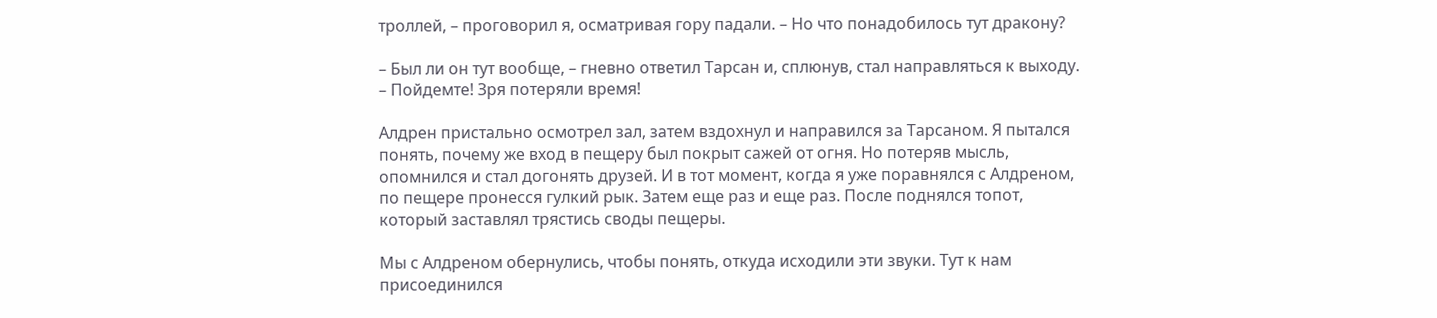троллей, – проговорил я, осматривая гору падали. – Но что понадобилось тут дракону?

– Был ли он тут вообще, – гневно ответил Тарсан и, сплюнув, стал направляться к выходу. – Пойдемте! Зря потеряли время!

Алдрен пристально осмотрел зал, затем вздохнул и направился за Тарсаном. Я пытался понять, почему же вход в пещеру был покрыт сажей от огня. Но потеряв мысль, опомнился и стал догонять друзей. И в тот момент, когда я уже поравнялся с Алдреном, по пещере пронесся гулкий рык. Затем еще раз и еще раз. После поднялся топот, который заставлял трястись своды пещеры.

Мы с Алдреном обернулись, чтобы понять, откуда исходили эти звуки. Тут к нам присоединился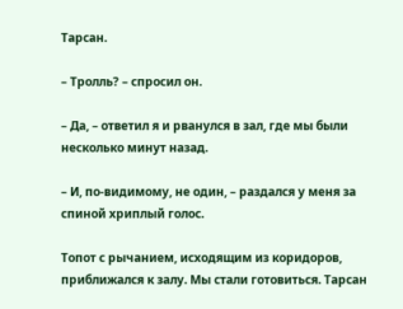Тарсан.

– Тролль? – спросил он.

– Да, – ответил я и рванулся в зал, где мы были несколько минут назад.

– И, по-видимому, не один, – раздался у меня за спиной хриплый голос.

Топот с рычанием, исходящим из коридоров, приближался к залу. Мы стали готовиться. Тарсан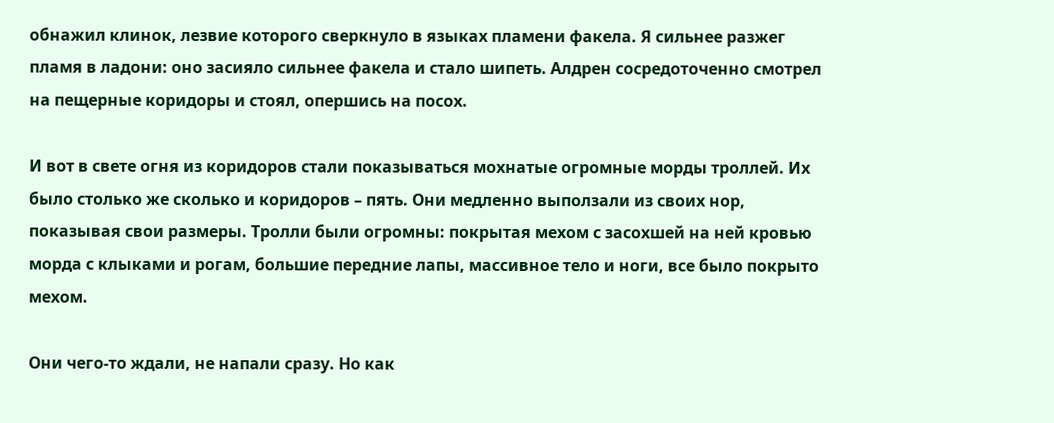обнажил клинок, лезвие которого сверкнуло в языках пламени факела. Я сильнее разжег пламя в ладони: оно засияло сильнее факела и стало шипеть. Алдрен сосредоточенно смотрел на пещерные коридоры и стоял, опершись на посох.

И вот в свете огня из коридоров стали показываться мохнатые огромные морды троллей. Их было столько же сколько и коридоров – пять. Они медленно выползали из своих нор, показывая свои размеры. Тролли были огромны: покрытая мехом с засохшей на ней кровью морда с клыками и рогам, большие передние лапы, массивное тело и ноги, все было покрыто мехом.

Они чего-то ждали, не напали сразу. Но как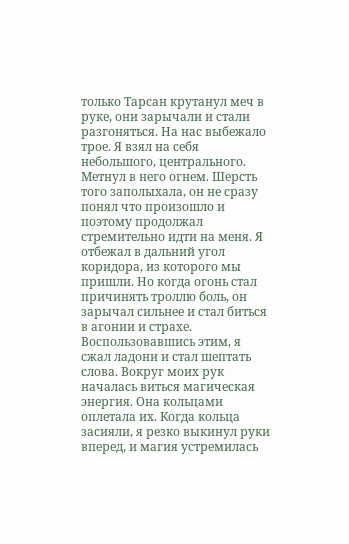только Тарсан крутанул меч в руке, они зарычали и стали разгоняться. На нас выбежало трое. Я взял на себя небольшого, центрального. Метнул в него огнем. Шерсть того заполыхала, он не сразу понял что произошло и поэтому продолжал стремительно идти на меня. Я отбежал в дальний угол коридора, из которого мы пришли. Но когда огонь стал причинять троллю боль, он зарычал сильнее и стал биться в агонии и страхе. Воспользовавшись этим, я сжал ладони и стал шептать слова. Вокруг моих рук началась виться магическая энергия. Она кольцами оплетала их. Когда кольца засияли, я резко выкинул руки вперед, и магия устремилась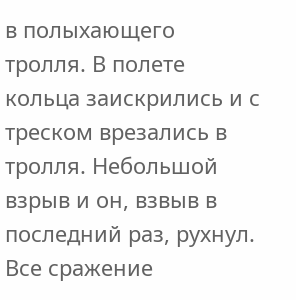в полыхающего тролля. В полете кольца заискрились и с треском врезались в тролля. Небольшой взрыв и он, взвыв в последний раз, рухнул. Все сражение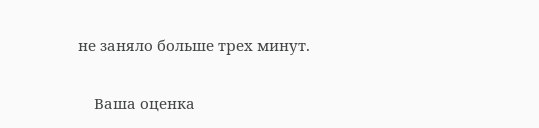не заняло больше трех минут.


    Ваша оценка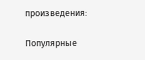произведения:

Популярные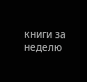книги за неделю